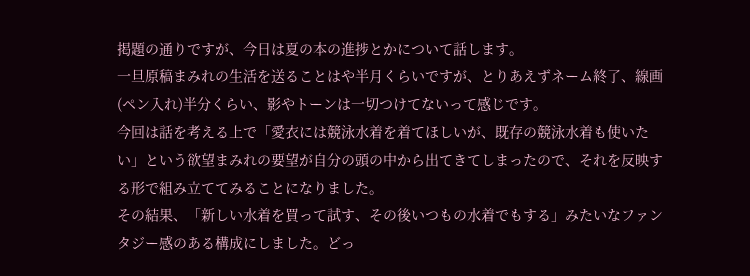掲題の通りですが、今日は夏の本の進捗とかについて話します。
一旦原稿まみれの生活を送ることはや半月くらいですが、とりあえずネーム終了、線画(ペン入れ)半分くらい、影やトーンは一切つけてないって感じです。
今回は話を考える上で「愛衣には競泳水着を着てほしいが、既存の競泳水着も使いたい」という欲望まみれの要望が自分の頭の中から出てきてしまったので、それを反映する形で組み立ててみることになりました。
その結果、「新しい水着を買って試す、その後いつもの水着でもする」みたいなファンタジー感のある構成にしました。どっ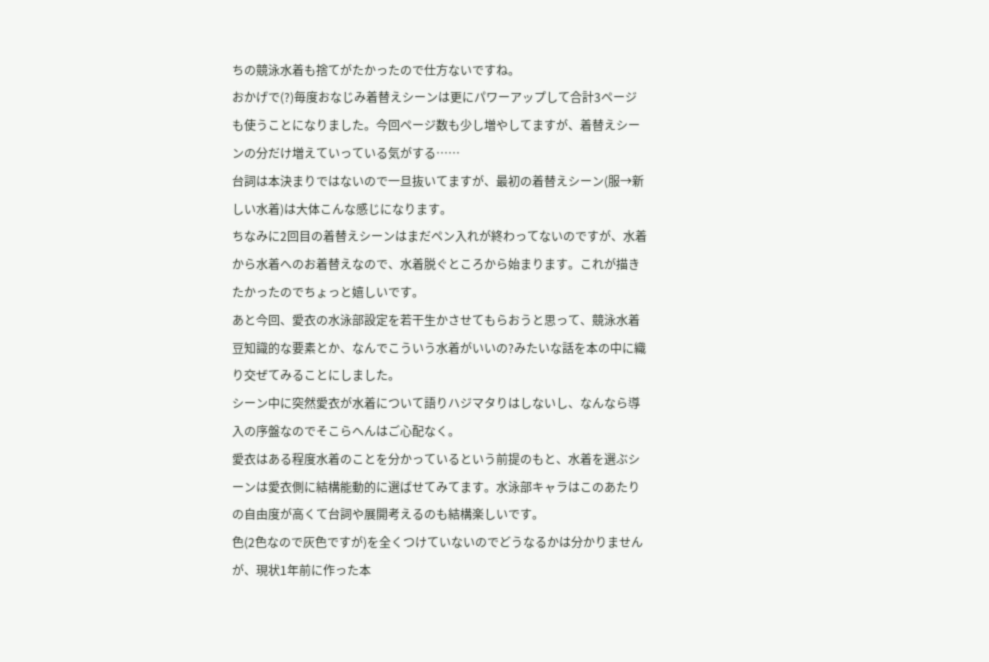ちの競泳水着も捨てがたかったので仕方ないですね。
おかげで(?)毎度おなじみ着替えシーンは更にパワーアップして合計3ページも使うことになりました。今回ページ数も少し増やしてますが、着替えシーンの分だけ増えていっている気がする……
台詞は本決まりではないので一旦抜いてますが、最初の着替えシーン(服→新しい水着)は大体こんな感じになります。
ちなみに2回目の着替えシーンはまだペン入れが終わってないのですが、水着から水着へのお着替えなので、水着脱ぐところから始まります。これが描きたかったのでちょっと嬉しいです。
あと今回、愛衣の水泳部設定を若干生かさせてもらおうと思って、競泳水着豆知識的な要素とか、なんでこういう水着がいいの?みたいな話を本の中に織り交ぜてみることにしました。
シーン中に突然愛衣が水着について語りハジマタりはしないし、なんなら導入の序盤なのでそこらへんはご心配なく。
愛衣はある程度水着のことを分かっているという前提のもと、水着を選ぶシーンは愛衣側に結構能動的に選ばせてみてます。水泳部キャラはこのあたりの自由度が高くて台詞や展開考えるのも結構楽しいです。
色(2色なので灰色ですが)を全くつけていないのでどうなるかは分かりませんが、現状1年前に作った本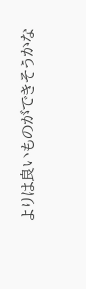よりは良いものができそうかな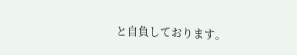と自負しております。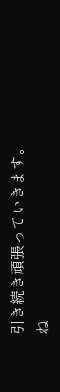引き続き頑張っていきます。
ね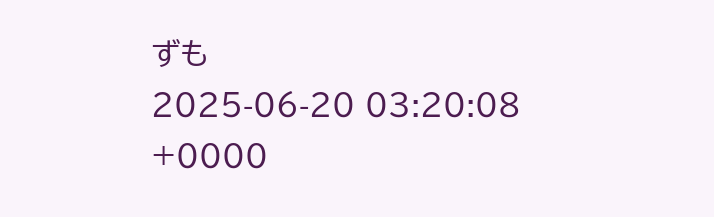ずも
2025-06-20 03:20:08 +0000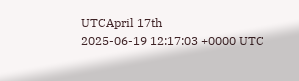UTCApril 17th
2025-06-19 12:17:03 +0000 UTC